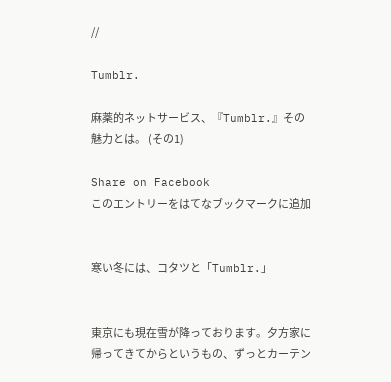//

Tumblr.

麻薬的ネットサービス、『Tumblr.』その魅力とは。 (その1)

Share on Facebook
このエントリーをはてなブックマークに追加


寒い冬には、コタツと「Tumblr.」


東京にも現在雪が降っております。夕方家に帰ってきてからというもの、ずっとカーテン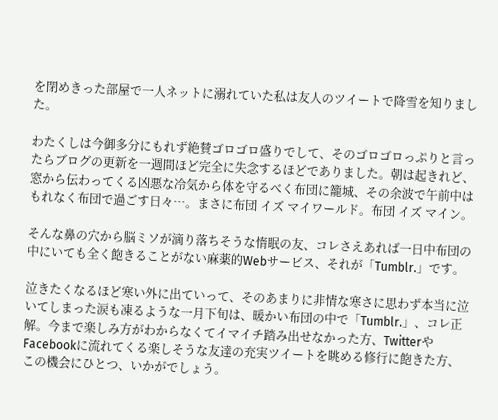を閉めきった部屋で一人ネットに溺れていた私は友人のツイートで降雪を知りました。

わたくしは今御多分にもれず絶賛ゴロゴロ盛りでして、そのゴロゴロっぷりと言ったらブログの更新を一週間ほど完全に失念するほどでありました。朝は起きれど、窓から伝わってくる凶悪な冷気から体を守るべく布団に籠城、その余波で午前中はもれなく布団で過ごす日々…。まさに布団 イズ マイワールド。布団 イズ マイン。

そんな鼻の穴から脳ミソが滴り落ちそうな惰眠の友、コレさえあれば一日中布団の中にいても全く飽きることがない麻薬的Webサービス、それが「Tumblr.」です。

泣きたくなるほど寒い外に出ていって、そのあまりに非情な寒さに思わず本当に泣いてしまった涙も凍るような一月下旬は、暖かい布団の中で「Tumblr.」、コレ正解。今まで楽しみ方がわからなくてイマイチ踏み出せなかった方、TwitterやFacebookに流れてくる楽しそうな友達の充実ツイートを眺める修行に飽きた方、この機会にひとつ、いかがでしょう。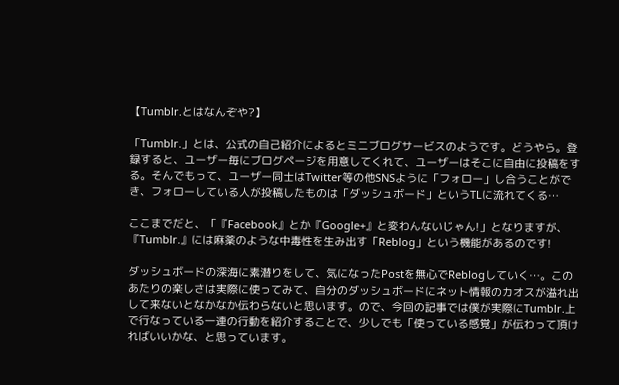【Tumblr.とはなんぞや?】

「Tumblr.」とは、公式の自己紹介によるとミニブログサービスのようです。どうやら。登録すると、ユーザー毎にブログページを用意してくれて、ユーザーはそこに自由に投稿をする。そんでもって、ユーザー同士はTwitter等の他SNSように「フォロー」し合うことができ、フォローしている人が投稿したものは「ダッシュボード」というTLに流れてくる…

ここまでだと、「『Facebook』とか『Google+』と変わんないじゃん!」となりますが、『Tumblr.』には麻薬のような中毒性を生み出す「Reblog」という機能があるのです!

ダッシュボードの深海に素潜りをして、気になったPostを無心でReblogしていく…。このあたりの楽しさは実際に使ってみて、自分のダッシュボードにネット情報のカオスが溢れ出して来ないとなかなか伝わらないと思います。ので、今回の記事では僕が実際にTumblr.上で行なっている一連の行動を紹介することで、少しでも「使っている感覚」が伝わって頂ければいいかな、と思っています。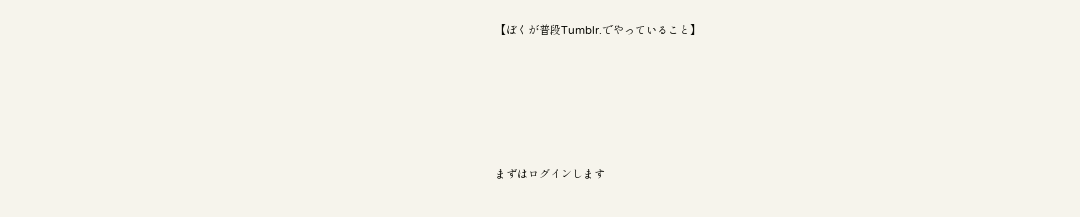【ぼくが普段Tumblr.でやっていること】






まずはログインします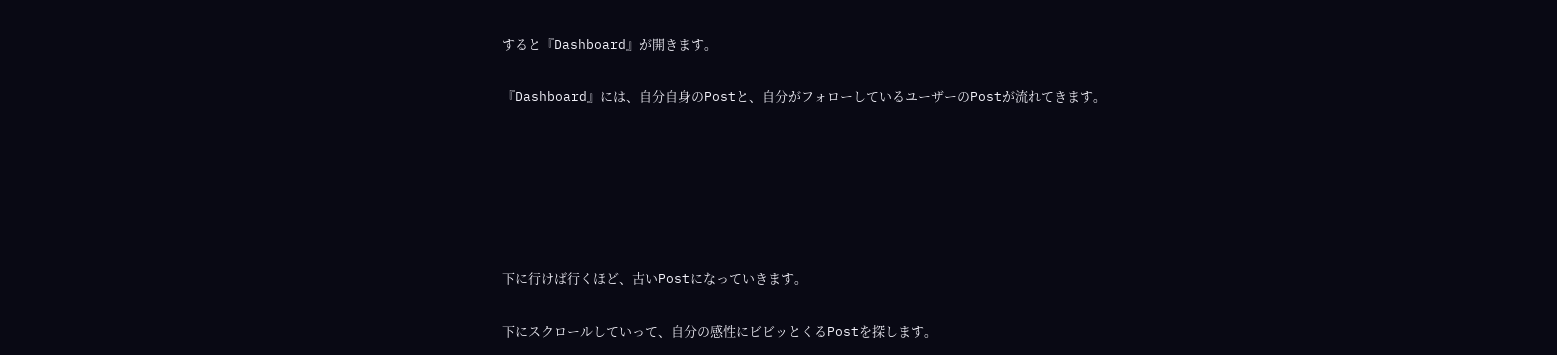すると『Dashboard』が開きます。

『Dashboard』には、自分自身のPostと、自分がフォローしているユーザーのPostが流れてきます。






下に行けば行くほど、古いPostになっていきます。

下にスクロールしていって、自分の感性にビビッとくるPostを探します。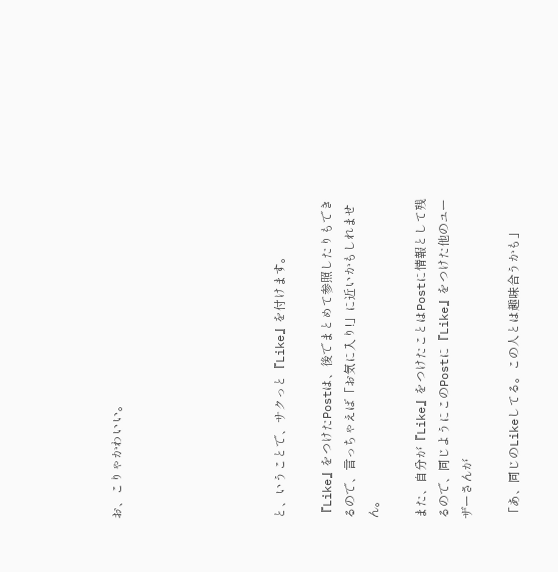お、こりゃかわいい。






と、いうことで、サクっと『Like』を付けます。

『Like』をつけたPostは、後でまとめて参照したりもできるので、言っちゃえば「お気に入り!」に近いかもしれません。

また、自分が『Like』をつけたことはPostに情報として残るので、同じようにこのPostに『Like』をつけた他のユーザーさんが

「あ、同じのLikeしてる。この人とは趣味合うかも」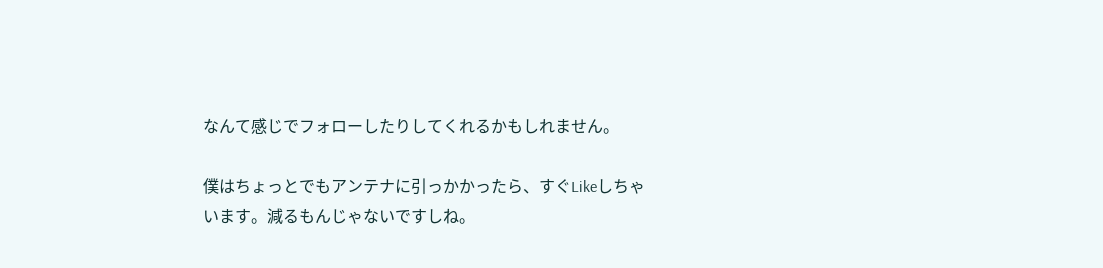なんて感じでフォローしたりしてくれるかもしれません。

僕はちょっとでもアンテナに引っかかったら、すぐLikeしちゃいます。減るもんじゃないですしね。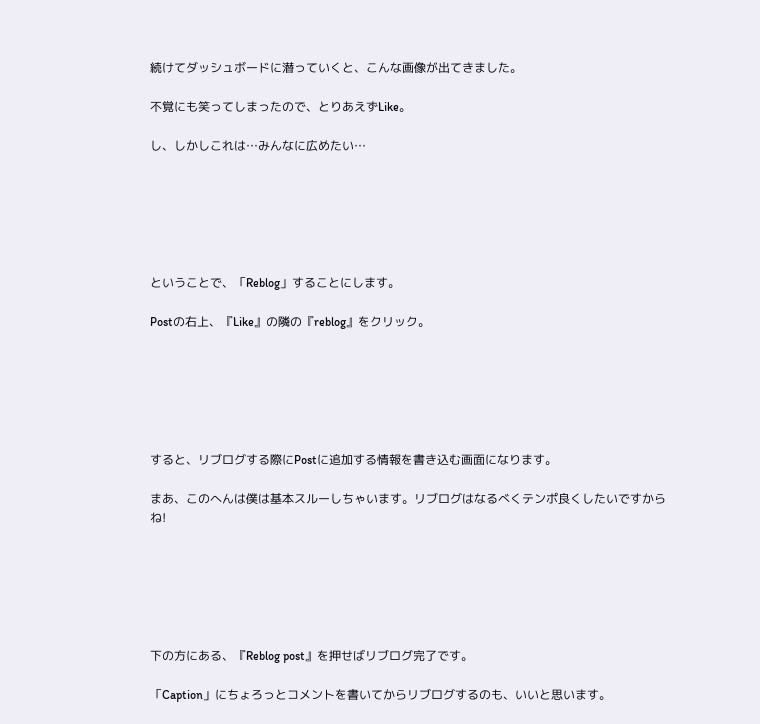続けてダッシュボードに潜っていくと、こんな画像が出てきました。

不覚にも笑ってしまったので、とりあえずLike。

し、しかしこれは…みんなに広めたい…






ということで、「Reblog」することにします。

Postの右上、『Like』の隣の『reblog』をクリック。






すると、リブログする際にPostに追加する情報を書き込む画面になります。

まあ、このへんは僕は基本スルーしちゃいます。リブログはなるべくテンポ良くしたいですからね!






下の方にある、『Reblog post』を押せばリブログ完了です。

「Caption」にちょろっとコメントを書いてからリブログするのも、いいと思います。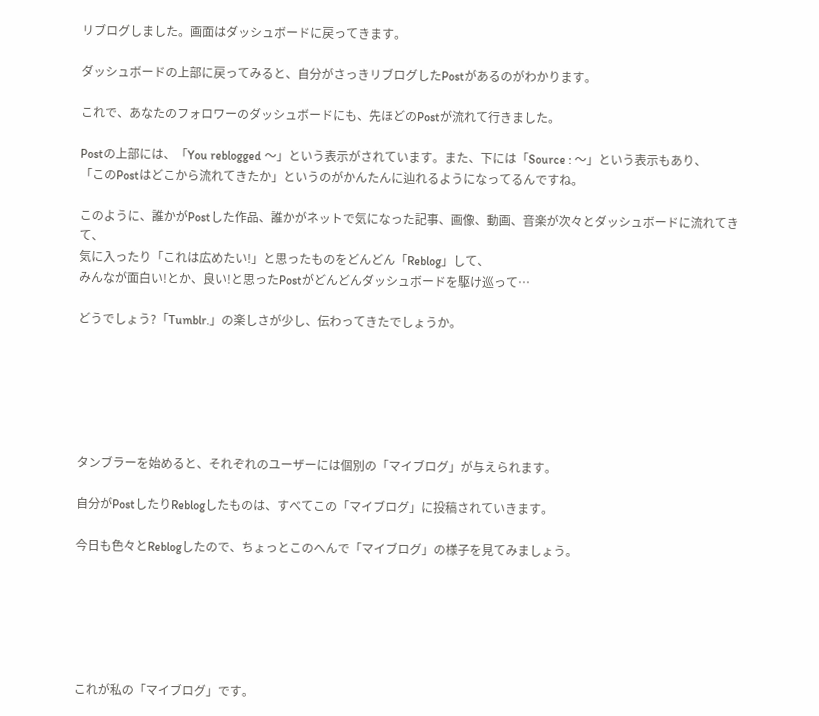リブログしました。画面はダッシュボードに戻ってきます。

ダッシュボードの上部に戻ってみると、自分がさっきリブログしたPostがあるのがわかります。

これで、あなたのフォロワーのダッシュボードにも、先ほどのPostが流れて行きました。

Postの上部には、「You reblogged 〜」という表示がされています。また、下には「Source : 〜」という表示もあり、
「このPostはどこから流れてきたか」というのがかんたんに辿れるようになってるんですね。

このように、誰かがPostした作品、誰かがネットで気になった記事、画像、動画、音楽が次々とダッシュボードに流れてきて、
気に入ったり「これは広めたい!」と思ったものをどんどん「Reblog」して、
みんなが面白い!とか、良い!と思ったPostがどんどんダッシュボードを駆け巡って…

どうでしょう?「Tumblr.」の楽しさが少し、伝わってきたでしょうか。






タンブラーを始めると、それぞれのユーザーには個別の「マイブログ」が与えられます。

自分がPostしたりReblogしたものは、すべてこの「マイブログ」に投稿されていきます。

今日も色々とReblogしたので、ちょっとこのへんで「マイブログ」の様子を見てみましょう。






これが私の「マイブログ」です。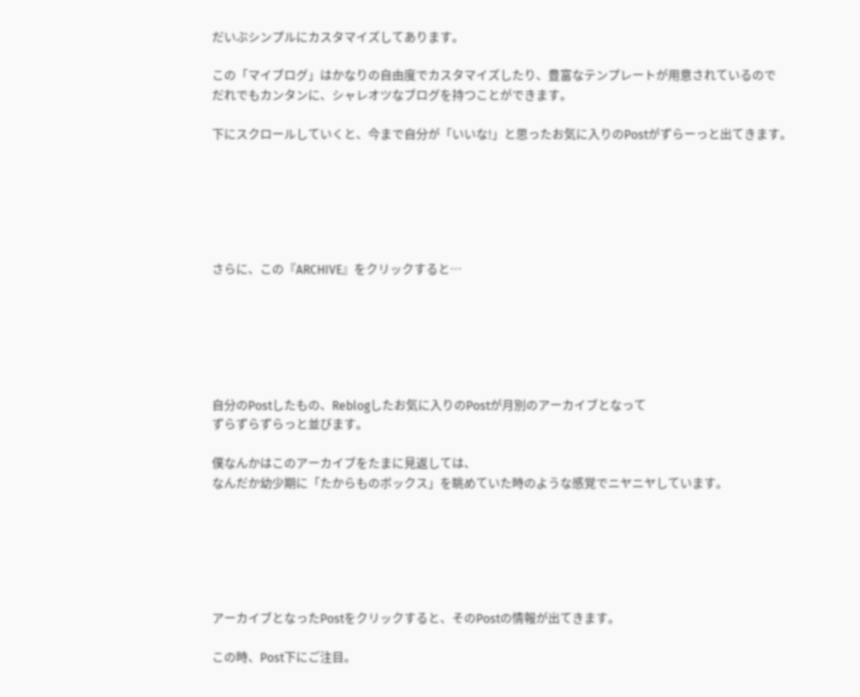だいぶシンプルにカスタマイズしてあります。

この「マイブログ」はかなりの自由度でカスタマイズしたり、豊富なテンプレートが用意されているので
だれでもカンタンに、シャレオツなブログを持つことができます。

下にスクロールしていくと、今まで自分が「いいな!」と思ったお気に入りのPostがずらーっと出てきます。






さらに、この『ARCHIVE』をクリックすると…






自分のPostしたもの、Reblogしたお気に入りのPostが月別のアーカイブとなって
ずらずらずらっと並びます。

僕なんかはこのアーカイブをたまに見返しては、
なんだか幼少期に「たからものボックス」を眺めていた時のような感覚でニヤニヤしています。






アーカイブとなったPostをクリックすると、そのPostの情報が出てきます。

この時、Post下にご注目。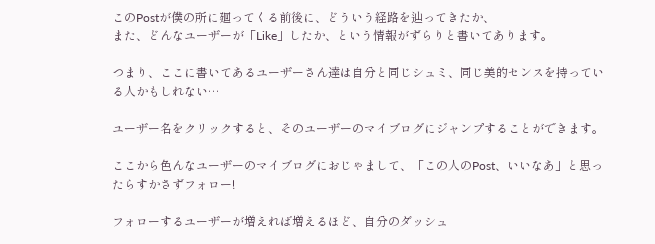このPostが僕の所に廻ってくる前後に、どういう経路を辿ってきたか、
また、どんなユーザーが「Like」したか、という情報がずらりと書いてあります。

つまり、ここに書いてあるユーザーさん達は自分と同じシュミ、同じ美的センスを持っている人かもしれない…

ユーザー名をクリックすると、そのユーザーのマイブログにジャンプすることができます。

ここから色んなユーザーのマイブログにおじゃまして、「この人のPost、いいなあ」と思ったらすかさずフォロー!

フォローするユーザーが増えれば増えるほど、自分のダッシュ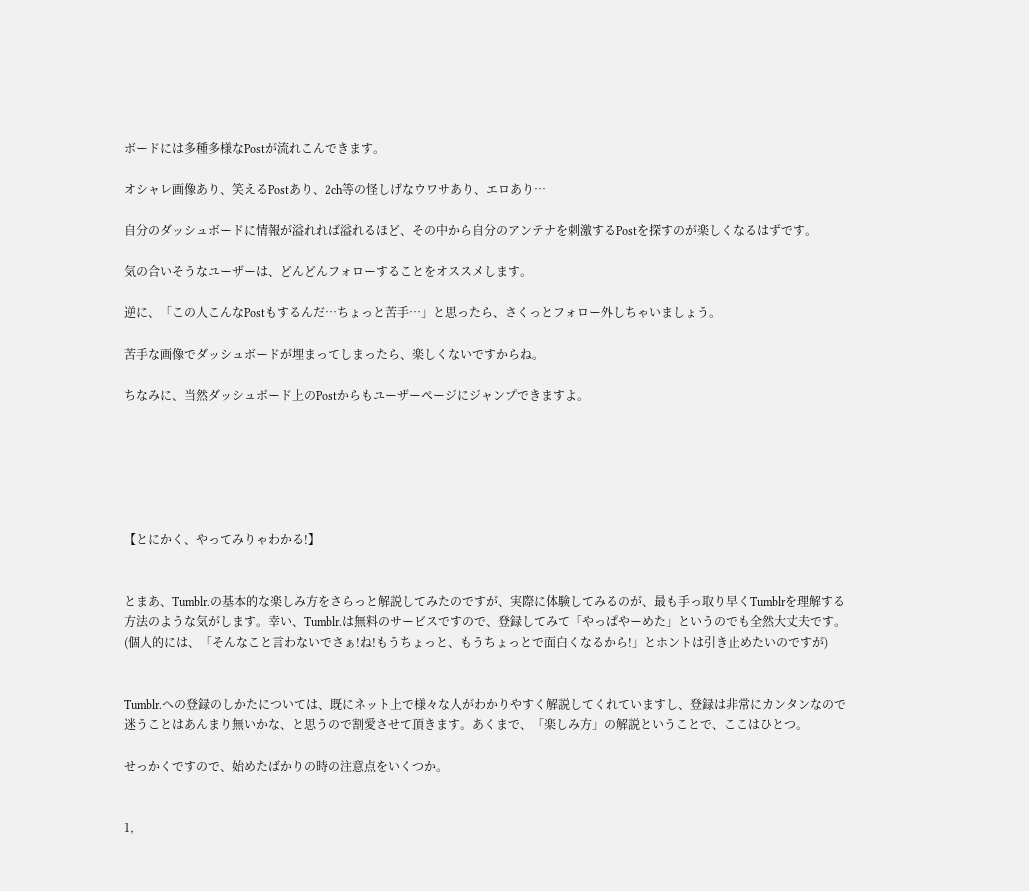ボードには多種多様なPostが流れこんできます。

オシャレ画像あり、笑えるPostあり、2ch等の怪しげなウワサあり、エロあり…

自分のダッシュボードに情報が溢れれば溢れるほど、その中から自分のアンテナを刺激するPostを探すのが楽しくなるはずです。

気の合いそうなユーザーは、どんどんフォローすることをオススメします。

逆に、「この人こんなPostもするんだ…ちょっと苦手…」と思ったら、さくっとフォロー外しちゃいましょう。

苦手な画像でダッシュボードが埋まってしまったら、楽しくないですからね。

ちなみに、当然ダッシュボード上のPostからもユーザーページにジャンプできますよ。






【とにかく、やってみりゃわかる!】


とまあ、Tumblr.の基本的な楽しみ方をさらっと解説してみたのですが、実際に体験してみるのが、最も手っ取り早くTumblrを理解する方法のような気がします。幸い、Tumblr.は無料のサービスですので、登録してみて「やっぱやーめた」というのでも全然大丈夫です。
(個人的には、「そんなこと言わないでさぁ!ね!もうちょっと、もうちょっとで面白くなるから!」とホントは引き止めたいのですが)


Tumblr.への登録のしかたについては、既にネット上で様々な人がわかりやすく解説してくれていますし、登録は非常にカンタンなので迷うことはあんまり無いかな、と思うので割愛させて頂きます。あくまで、「楽しみ方」の解説ということで、ここはひとつ。

せっかくですので、始めたばかりの時の注意点をいくつか。


1,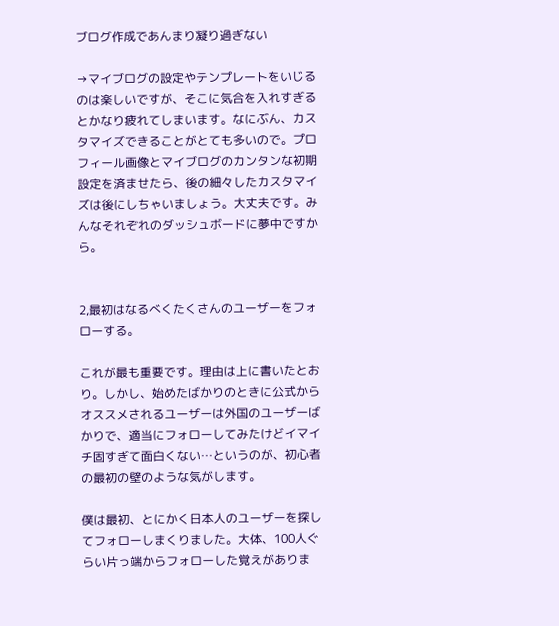ブログ作成であんまり凝り過ぎない

→マイブログの設定やテンプレートをいじるのは楽しいですが、そこに気合を入れすぎるとかなり疲れてしまいます。なにぶん、カスタマイズできることがとても多いので。プロフィール画像とマイブログのカンタンな初期設定を済ませたら、後の細々したカスタマイズは後にしちゃいましょう。大丈夫です。みんなそれぞれのダッシュボードに夢中ですから。


2,最初はなるべくたくさんのユーザーをフォローする。

これが最も重要です。理由は上に書いたとおり。しかし、始めたばかりのときに公式からオススメされるユーザーは外国のユーザーばかりで、適当にフォローしてみたけどイマイチ固すぎて面白くない…というのが、初心者の最初の壁のような気がします。

僕は最初、とにかく日本人のユーザーを探してフォローしまくりました。大体、100人ぐらい片っ端からフォローした覚えがありま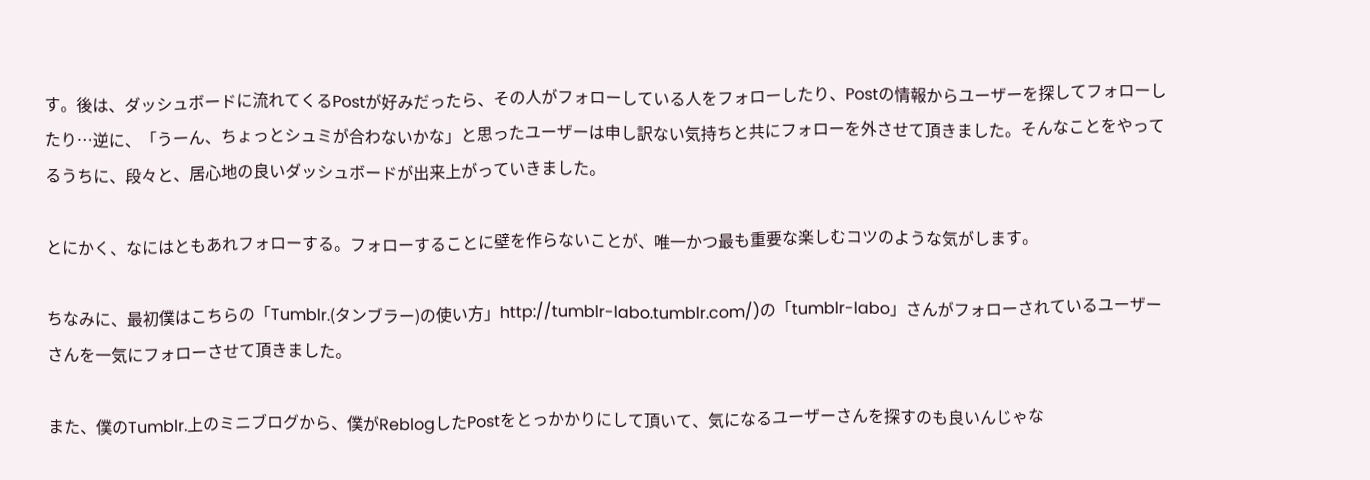す。後は、ダッシュボードに流れてくるPostが好みだったら、その人がフォローしている人をフォローしたり、Postの情報からユーザーを探してフォローしたり…逆に、「うーん、ちょっとシュミが合わないかな」と思ったユーザーは申し訳ない気持ちと共にフォローを外させて頂きました。そんなことをやってるうちに、段々と、居心地の良いダッシュボードが出来上がっていきました。

とにかく、なにはともあれフォローする。フォローすることに壁を作らないことが、唯一かつ最も重要な楽しむコツのような気がします。

ちなみに、最初僕はこちらの「Tumblr.(タンブラー)の使い方」http://tumblr-labo.tumblr.com/)の「tumblr-labo」さんがフォローされているユーザーさんを一気にフォローさせて頂きました。

また、僕のTumblr.上のミニブログから、僕がReblogしたPostをとっかかりにして頂いて、気になるユーザーさんを探すのも良いんじゃな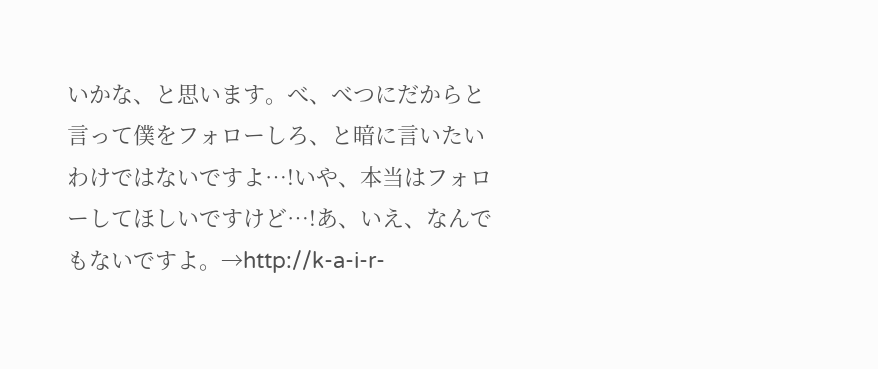いかな、と思います。べ、べつにだからと言って僕をフォローしろ、と暗に言いたいわけではないですよ…!いや、本当はフォローしてほしいですけど…!あ、いえ、なんでもないですよ。→http://k-a-i-r-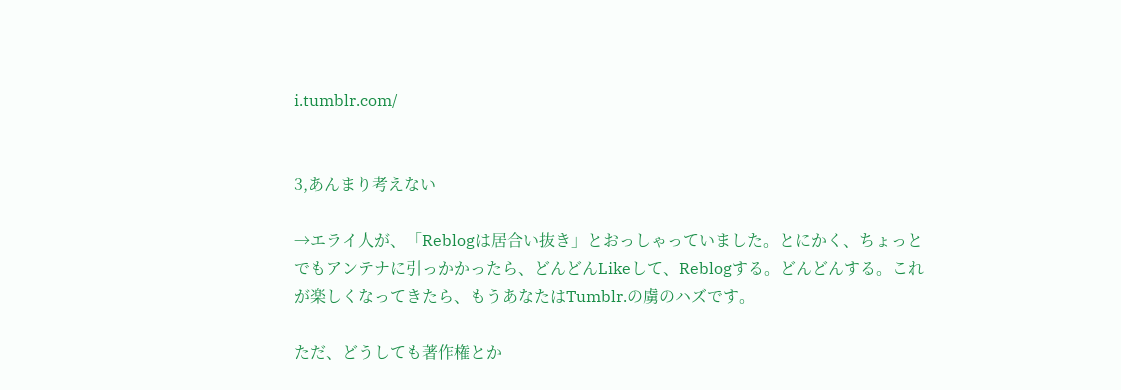i.tumblr.com/


3,あんまり考えない

→エライ人が、「Reblogは居合い抜き」とおっしゃっていました。とにかく、ちょっとでもアンテナに引っかかったら、どんどんLikeして、Reblogする。どんどんする。これが楽しくなってきたら、もうあなたはTumblr.の虜のハズです。

ただ、どうしても著作権とか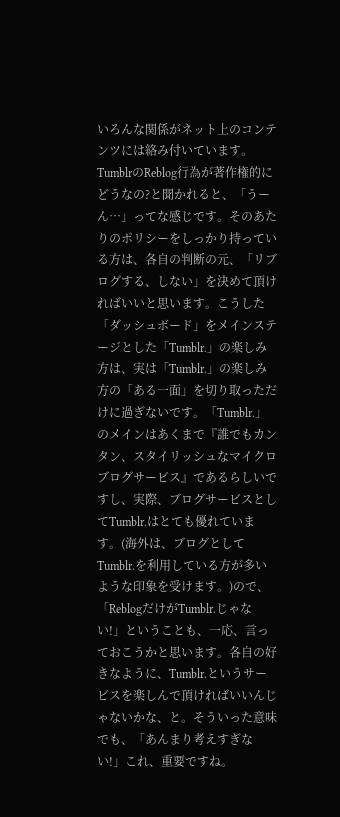いろんな関係がネット上のコンテンツには絡み付いています。TumblrのReblog行為が著作権的にどうなの?と聞かれると、「うーん…」ってな感じです。そのあたりのポリシーをしっかり持っている方は、各自の判断の元、「リブログする、しない」を決めて頂ければいいと思います。こうした「ダッシュボード」をメインステージとした「Tumblr.」の楽しみ方は、実は「Tumblr.」の楽しみ方の「ある一面」を切り取っただけに過ぎないです。「Tumblr.」のメインはあくまで『誰でもカンタン、スタイリッシュなマイクロブログサービス』であるらしいですし、実際、ブログサービスとしてTumblr.はとても優れています。(海外は、ブログとしてTumblr.を利用している方が多いような印象を受けます。)ので、「ReblogだけがTumblr.じゃない!」ということも、一応、言っておこうかと思います。各自の好きなように、Tumblr.というサービスを楽しんで頂ければいいんじゃないかな、と。そういった意味でも、「あんまり考えすぎない!」これ、重要ですね。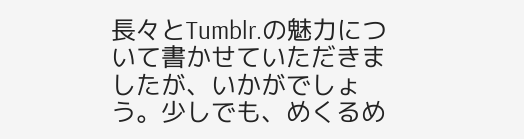長々とTumblr.の魅力について書かせていただきましたが、いかがでしょう。少しでも、めくるめ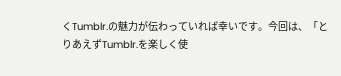くTumblr.の魅力が伝わっていれば幸いです。今回は、「とりあえずTumblr.を楽しく使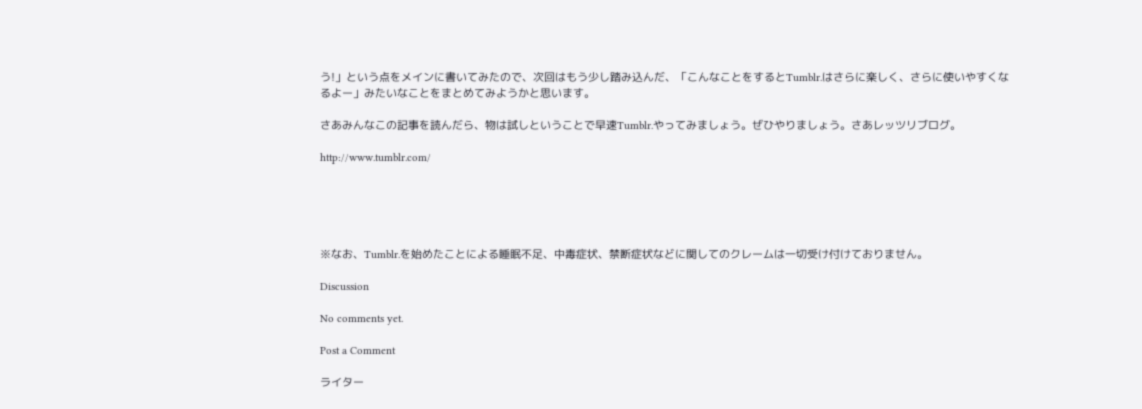う!」という点をメインに書いてみたので、次回はもう少し踏み込んだ、「こんなことをするとTumblr.はさらに楽しく、さらに使いやすくなるよー」みたいなことをまとめてみようかと思います。

さあみんなこの記事を読んだら、物は試しということで早速Tumblr.やってみましょう。ぜひやりましょう。さあレッツリブログ。

http://www.tumblr.com/





※なお、Tumblr.を始めたことによる睡眠不足、中毒症状、禁断症状などに関してのクレームは一切受け付けておりません。

Discussion

No comments yet.

Post a Comment

ライター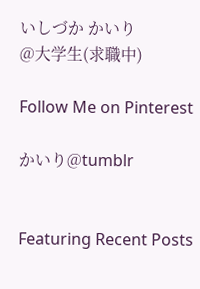いしづか かいり
@大学生(求職中)

Follow Me on Pinterest

かいり@tumblr


Featuring Recent Posts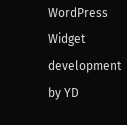WordPress Widget development by YD